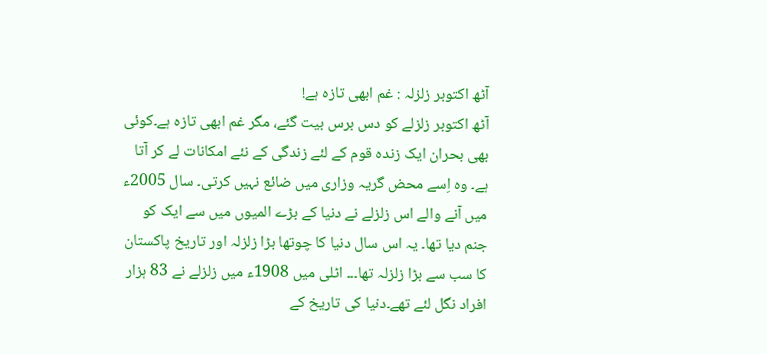آٹھ اکتوبر زلزلہ : غم ابھی تازہ ہے!
آٹھ اکتوبر زلزلے کو دس برس بیت گئے، مگر غم ابھی تازہ ہے۔کوئی بھی بحران ایک زندہ قوم کے لئے زندگی کے نئے امکانات لے کر آتا ہے۔ وہ اِسے محض گریہ وزاری میں ضائع نہیں کرتی۔ سال 2005ء میں آنے والے اس زلزلے نے دنیا کے بڑے المیوں میں سے ایک کو جنم دیا تھا۔ یہ اس سال دنیا کا چوتھا بڑا زلزلہ اور تاریخ پاکستان کا سب سے بڑا زلزلہ تھا۔۔۔ اٹلی میں 1908ء میں زلزلے نے 83 ہزار افراد نگل لئے تھے۔دنیا کی تاریخ کے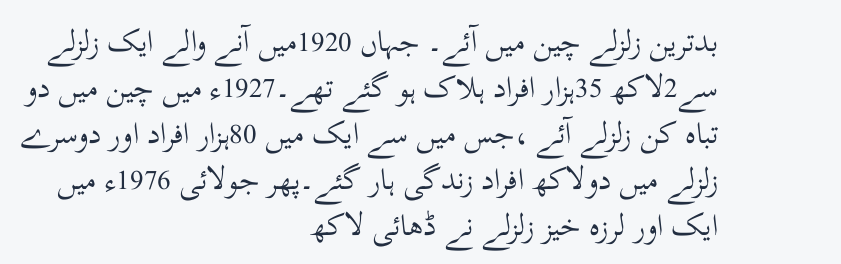بدترین زلزلے چین میں آئے۔ جہاں 1920میں آنے والے ایک زلزلے سے2لاکھ 35ہزار افراد ہلاک ہو گئے تھے۔1927ء میں چین میں دو تباہ کن زلزلے آئے ،جس میں سے ایک میں 80ہزار افراد اور دوسرے زلزلے میں دولاکھ افراد زندگی ہار گئے۔پھر جولائی 1976ء میں ایک اور لرزہ خیز زلزلے نے ڈھائی لاکھ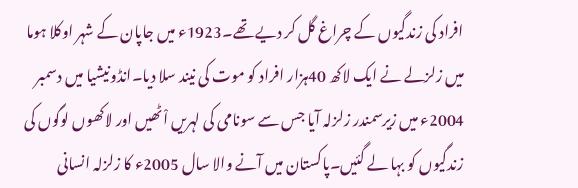افراد کی زندگیوں کے چراغ گل کر دیے تھے۔1923ء میں جاپان کے شہر اوکلا ہوما میں زلزلے نے ایک لاکھ 40ہزار افراد کو موت کی نیند سلا دیا۔انڈونیشیا میں دسمبر 2004ء میں زیرسمندر زلزلہ آیا جس سے سونامی کی لہریں اْٹھیں اور لاکھوں لوگوں کی زندگیوں کو بہا لے گئیں۔پاکستان میں آنے والا سال 2005ء کا زلزلہ انسانی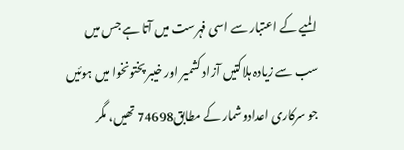المیے کے اعتبار سے اسی فہرست میں آتا ہے جس میں سب سے زیادہ ہلاکتیں آزاد کشمیر اور خیبر پختونخوا میں ہوئیں جو سرکاری اعدادوشمار کے مطابق74698 تھیں، مگر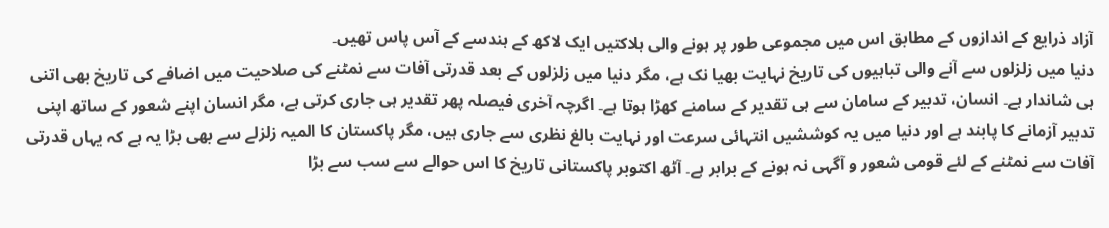آزاد ذرایع کے اندازوں کے مطابق اس میں مجموعی طور پر ہونے والی ہلاکتیں ایک لاکھ کے ہندسے کے آس پاس تھیں۔
دنیا میں زلزلوں سے آنے والی تباہیوں کی تاریخ نہایت بھیا نک ہے، مگر دنیا میں زلزلوں کے بعد قدرتی آفات سے نمٹنے کی صلاحیت میں اضافے کی تاریخ بھی اتنی ہی شاندار ہے۔ انسان، تدبیر کے سامان سے ہی تقدیر کے سامنے کھڑا ہوتا ہے۔ اگرچہ آخری فیصلہ پھر تقدیر ہی جاری کرتی ہے، مگر انسان اپنے شعور کے ساتھ اپنی تدبیر آزمانے کا پابند ہے اور دنیا میں یہ کوششیں انتہائی سرعت اور نہایت بالغ نظری سے جاری ہیں، مگر پاکستان کا المیہ زلزلے سے بھی بڑا یہ ہے کہ یہاں قدرتی آفات سے نمٹنے کے لئے قومی شعور و آگہی نہ ہونے کے برابر ہے۔ آٹھ اکتوبر پاکستانی تاریخ کا اس حوالے سے سب سے بڑا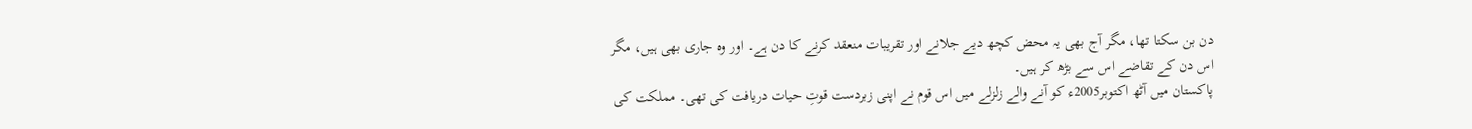دن بن سکتا تھا، مگر آج بھی یہ محض کچھ دیے جلانے اور تقریبات منعقد کرنے کا دن ہے۔ اور وہ جاری بھی ہیں، مگر اس دن کے تقاضے اس سے بڑھ کر ہیں۔
پاکستان میں آٹھ اکتوبر2005ء کو آنے والے زلزلے میں اس قوم نے اپنی زبردست قوتِ حیات دریافت کی تھی۔ مملکت کی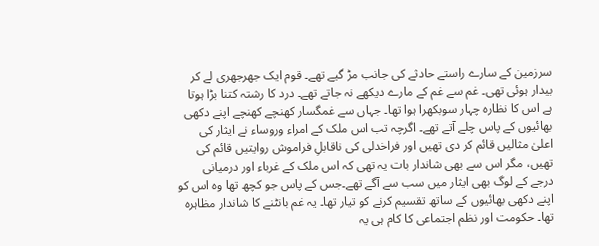سرزمین کے سارے راستے حادثے کی جانب مڑ گیے تھے۔ قوم ایک جھرجھری لے کر بیدار ہوئی تھی۔ غم سے غم کے مارے دیکھے نہ جاتے تھے۔ درد کا رشتہ کتنا بڑا ہوتا ہے اس کا نظارہ چہار سوبکھرا ہوا تھا۔ جہاں سے غمگسار کھنچے کھنچے اپنے دکھی بھائیوں کے پاس چلے آتے تھے۔ اگرچہ تب اس ملک کے امراء وروساء نے ایثار کی اعلیٰ مثالیں قائم کر دی تھیں اور فراخدلی کی ناقابلِ فراموش روایتیں قائم کی تھیں، مگر اس سے بھی شاندار بات یہ تھی کہ اس ملک کے غرباء اور درمیانی درجے کے لوگ بھی ایثار میں سب سے آگے تھے۔جس کے پاس جو کچھ تھا وہ اس کو اپنے دکھی بھائیوں کے ساتھ تقسیم کرنے کو تیار تھا۔ یہ غم بانٹنے کا شاندار مظاہرہ تھا۔ حکومت اور نظم اجتماعی کا کام ہی یہ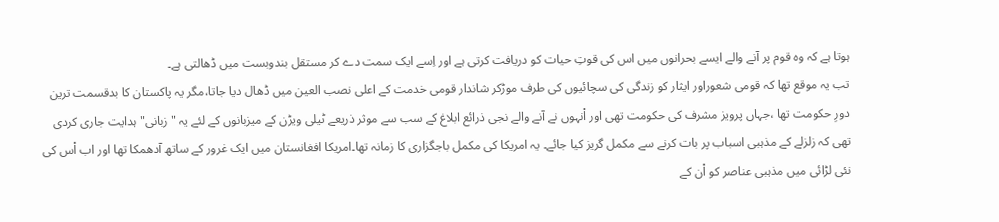ہوتا ہے کہ وہ قوم پر آنے والے ایسے بحرانوں میں اس کی قوتِ حیات کو دریافت کرتی ہے اور اِسے ایک سمت دے کر مستقل بندوبست میں ڈھالتی ہے۔
تب یہ موقع تھا کہ قومی شعوراور ایثار کو زندگی کی سچائیوں کی طرف موڑکر شاندار قومی خدمت کے اعلی نصب العین میں ڈھال دیا جاتا،مگر یہ پاکستان کا بدقسمت ترین دورِ حکومت تھا ،جہاں پرویز مشرف کی حکومت تھی اور اْنہوں نے آنے والے نجی ذرائع ابلاغ کے سب سے موثر ذریعے ٹیلی ویڑن کے میزبانوں کے لئے یہ "زبانی"ہدایت جاری کردی تھی کہ زلزلے کے مذہبی اسباب پر بات کرنے سے مکمل گریز کیا جائے۔ یہ امریکا کی مکمل باجگزاری کا زمانہ تھا۔امریکا افغانستان میں ایک غرور کے ساتھ آدھمکا تھا اور اب اْس کی نئی لڑائی میں مذہبی عناصر کو اْن کے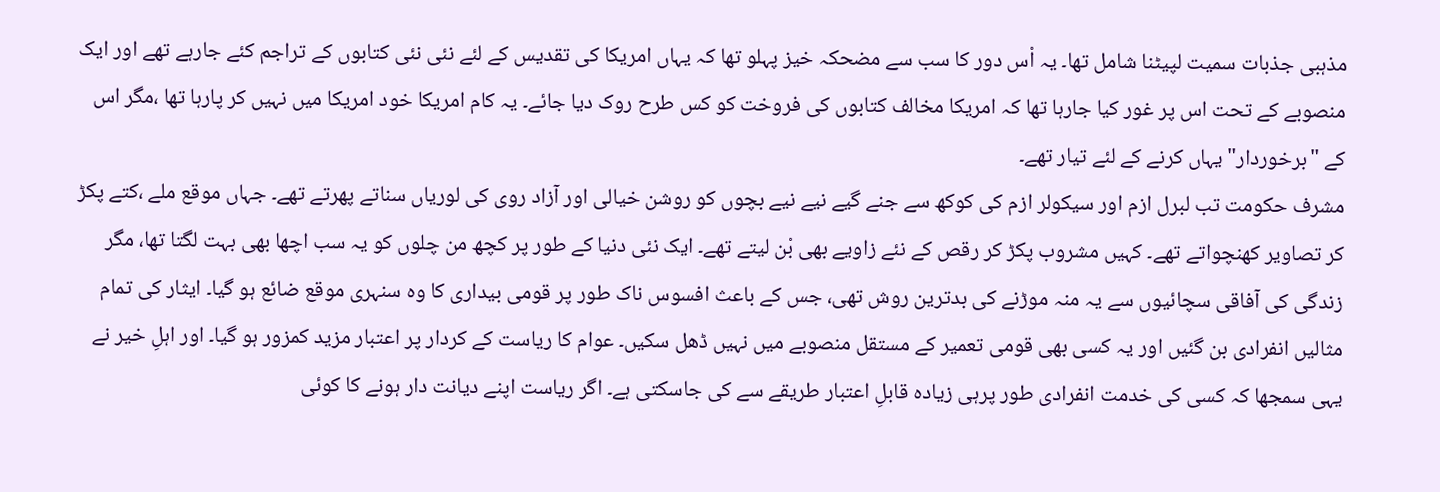مذہبی جذبات سمیت لپیٹنا شامل تھا۔ یہ اْس دور کا سب سے مضحکہ خیز پہلو تھا کہ یہاں امریکا کی تقدیس کے لئے نئی نئی کتابوں کے تراجم کئے جارہے تھے اور ایک منصوبے کے تحت اس پر غور کیا جارہا تھا کہ امریکا مخالف کتابوں کی فروخت کو کس طرح روک دیا جائے۔ یہ کام امریکا خود امریکا میں نہیں کر پارہا تھا ،مگر اس کے "برخوردار" یہاں کرنے کے لئے تیار تھے۔
مشرف حکومت تب لبرل ازم اور سیکولر ازم کی کوکھ سے جنے گیے نیے نیے بچوں کو روشن خیالی اور آزاد روی کی لوریاں سناتے پھرتے تھے۔ جہاں موقع ملے ،کتے پکڑ کر تصاویر کھنچواتے تھے۔ کہیں مشروب پکڑ کر رقص کے نئے زاویے بھی بْن لیتے تھے۔ ایک نئی دنیا کے طور پر کچھ من چلوں کو یہ سب اچھا بھی بہت لگتا تھا، مگر زندگی کی آفاقی سچائیوں سے یہ منہ موڑنے کی بدترین روش تھی، جس کے باعث افسوس ناک طور پر قومی بیداری کا وہ سنہری موقع ضائع ہو گیا۔ ایثار کی تمام مثالیں انفرادی بن گئیں اور یہ کسی بھی قومی تعمیر کے مستقل منصوبے میں نہیں ڈھل سکیں۔ عوام کا ریاست کے کردار پر اعتبار مزید کمزور ہو گیا۔ اور اہلِ خیر نے یہی سمجھا کہ کسی کی خدمت انفرادی طور پرہی زیادہ قابلِ اعتبار طریقے سے کی جاسکتی ہے۔ اگر ریاست اپنے دیانت دار ہونے کا کوئی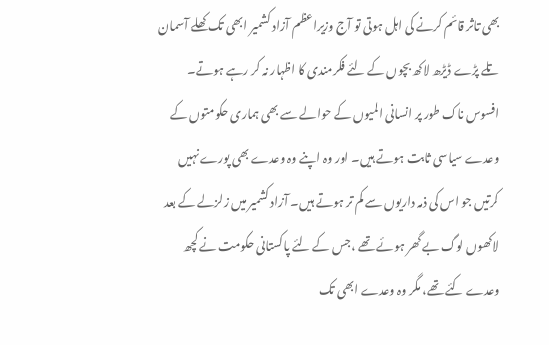بھی تاثر قائم کرنے کی اہل ہوتی تو آج وزیراعظم آزاد کشمیر ابھی تک کھلے آسمان تلے پڑے ڈیڑھ لاکھ بچوں کے لئے فکرمندی کا اظہار نہ کر رہے ہوتے۔ افسوس ناک طور پر انسانی المیوں کے حوالے سے بھی ہماری حکومتوں کے وعدے سیاسی ثابت ہوتے ہیں۔ اور وہ اپنے وہ وعدے بھی پورے نہیں کرتیں جو اس کی ذمہ داریوں سے کم تر ہوتے ہیں۔ آزاد کشمیر میں زلزلے کے بعد لاکھوں لوگ بے گھر ہوئے تھے ،جس کے لئے پاکستانی حکومت نے کچھ وعدے کئے تھے، مگر وہ وعدے ابھی تک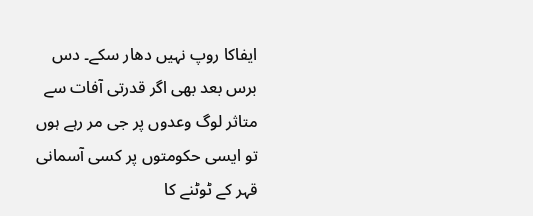ایفاکا روپ نہیں دھار سکے۔ دس برس بعد بھی اگر قدرتی آفات سے متاثر لوگ وعدوں پر جی مر رہے ہوں تو ایسی حکومتوں پر کسی آسمانی قہر کے ٹوٹنے کا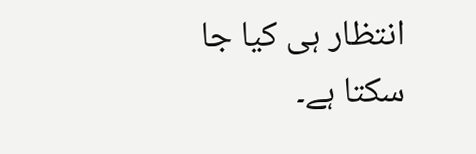انتظار ہی کیا جا سکتا ہے۔